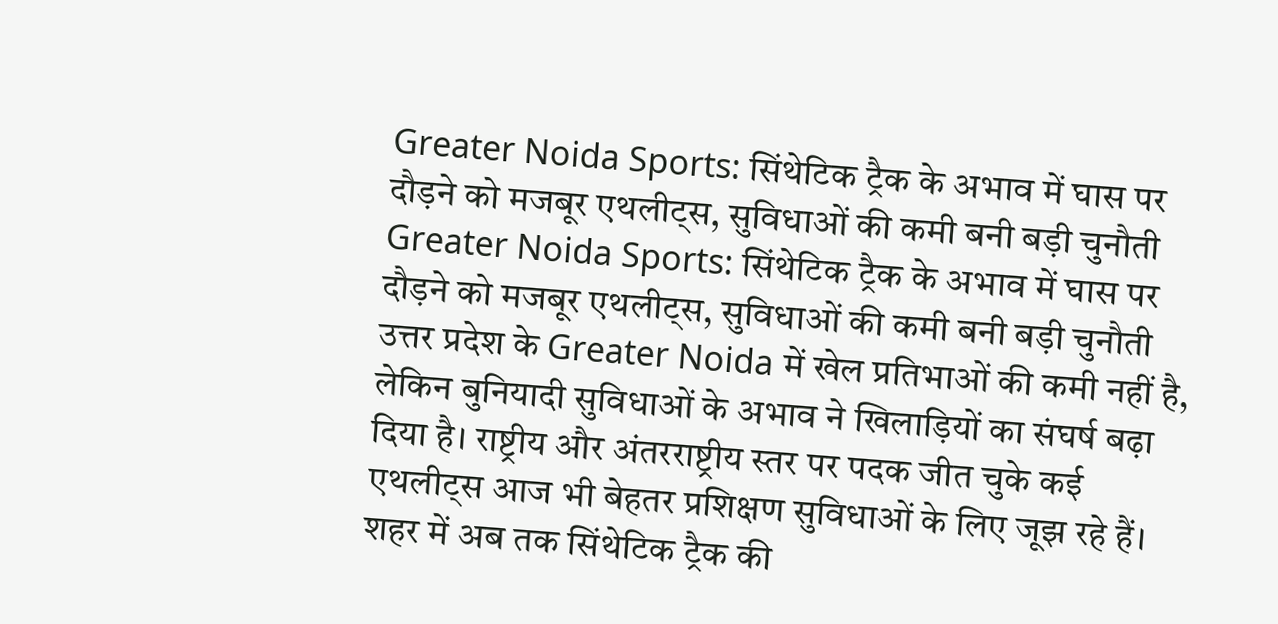Greater Noida Sports: सिंथेटिक ट्रैक के अभाव में घास पर दौड़ने को मजबूर एथलीट्स, सुविधाओं की कमी बनी बड़ी चुनौती
Greater Noida Sports: सिंथेटिक ट्रैक के अभाव में घास पर दौड़ने को मजबूर एथलीट्स, सुविधाओं की कमी बनी बड़ी चुनौती
उत्तर प्रदेश के Greater Noida में खेल प्रतिभाओं की कमी नहीं है, लेकिन बुनियादी सुविधाओं के अभाव ने खिलाड़ियों का संघर्ष बढ़ा दिया है। राष्ट्रीय और अंतरराष्ट्रीय स्तर पर पदक जीत चुके कई एथलीट्स आज भी बेहतर प्रशिक्षण सुविधाओं के लिए जूझ रहे हैं।
शहर में अब तक सिंथेटिक ट्रैक की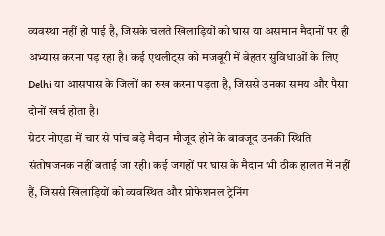व्यवस्था नहीं हो पाई है, जिसके चलते खिलाड़ियों को घास या असमान मैदानों पर ही अभ्यास करना पड़ रहा है। कई एथलीट्स को मजबूरी में बेहतर सुविधाओं के लिए Delhi या आसपास के जिलों का रुख करना पड़ता है, जिससे उनका समय और पैसा दोनों खर्च होता है।
ग्रेटर नोएडा में चार से पांच बड़े मैदान मौजूद होने के बावजूद उनकी स्थिति संतोषजनक नहीं बताई जा रही। कई जगहों पर घास के मैदान भी ठीक हालत में नहीं हैं, जिससे खिलाड़ियों को व्यवस्थित और प्रोफेशनल ट्रेनिंग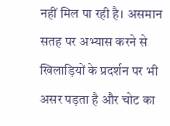नहीं मिल पा रही है। असमान सतह पर अभ्यास करने से खिलाड़ियों के प्रदर्शन पर भी असर पड़ता है और चोट का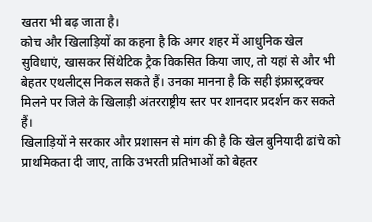खतरा भी बढ़ जाता है।
कोच और खिलाड़ियों का कहना है कि अगर शहर में आधुनिक खेल सुविधाएं, खासकर सिंथेटिक ट्रैक विकसित किया जाए, तो यहां से और भी बेहतर एथलीट्स निकल सकते हैं। उनका मानना है कि सही इंफ्रास्ट्रक्चर मिलने पर जिले के खिलाड़ी अंतरराष्ट्रीय स्तर पर शानदार प्रदर्शन कर सकते हैं।
खिलाड़ियों ने सरकार और प्रशासन से मांग की है कि खेल बुनियादी ढांचे को प्राथमिकता दी जाए, ताकि उभरती प्रतिभाओं को बेहतर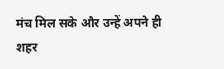मंच मिल सके और उन्हें अपने ही शहर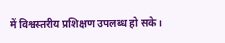में विश्वस्तरीय प्रशिक्षण उपलब्ध हो सके।